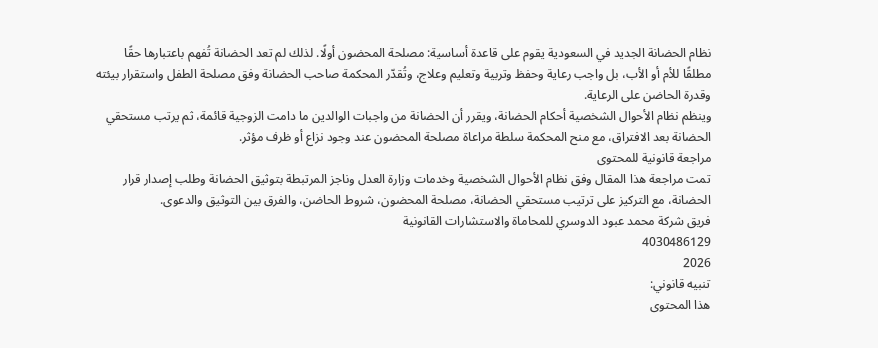نظام الحضانة الجديد في السعودية يقوم على قاعدة أساسية: مصلحة المحضون أولًا. لذلك لم تعد الحضانة تُفهم باعتبارها حقًا مطلقًا للأم أو الأب، بل واجب رعاية وحفظ وتربية وتعليم وعلاج، وتُقدّر المحكمة صاحب الحضانة وفق مصلحة الطفل واستقرار بيئته وقدرة الحاضن على الرعاية.
وينظم نظام الأحوال الشخصية أحكام الحضانة، ويقرر أن الحضانة من واجبات الوالدين ما دامت الزوجية قائمة، ثم يرتب مستحقي الحضانة بعد الافتراق، مع منح المحكمة سلطة مراعاة مصلحة المحضون عند وجود نزاع أو ظرف مؤثر.
مراجعة قانونية للمحتوى
تمت مراجعة هذا المقال وفق نظام الأحوال الشخصية وخدمات وزارة العدل وناجز المرتبطة بتوثيق الحضانة وطلب إصدار قرار الحضانة، مع التركيز على ترتيب مستحقي الحضانة، مصلحة المحضون، شروط الحاضن، والفرق بين التوثيق والدعوى.
فريق شركة محمد عبود الدوسري للمحاماة والاستشارات القانونية
4030486129
2026
تنبيه قانوني:
هذا المحتوى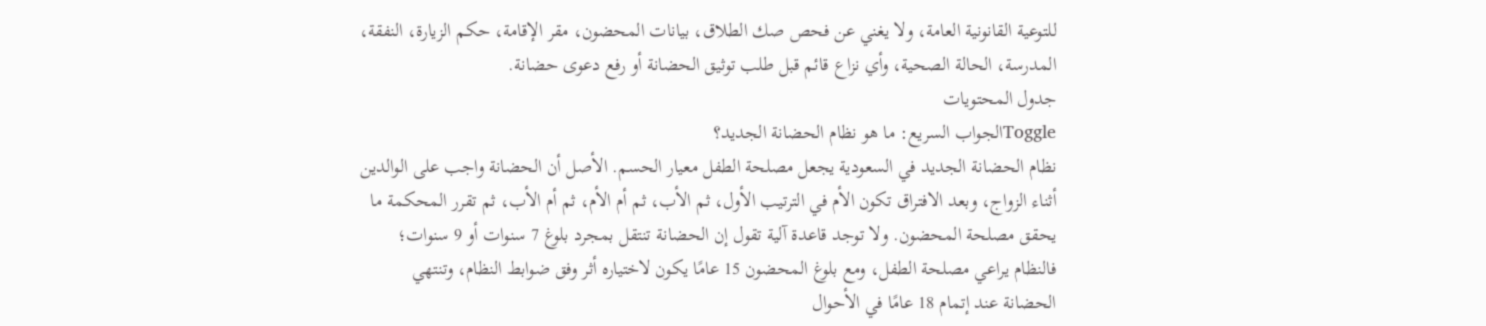للتوعية القانونية العامة، ولا يغني عن فحص صك الطلاق، بيانات المحضون، مقر الإقامة، حكم الزيارة، النفقة، المدرسة، الحالة الصحية، وأي نزاع قائم قبل طلب توثيق الحضانة أو رفع دعوى حضانة.
جدول المحتويات
Toggleالجواب السريع: ما هو نظام الحضانة الجديد؟
نظام الحضانة الجديد في السعودية يجعل مصلحة الطفل معيار الحسم. الأصل أن الحضانة واجب على الوالدين أثناء الزواج، وبعد الافتراق تكون الأم في الترتيب الأول، ثم الأب، ثم أم الأم، ثم أم الأب، ثم تقرر المحكمة ما يحقق مصلحة المحضون. ولا توجد قاعدة آلية تقول إن الحضانة تنتقل بمجرد بلوغ 7 سنوات أو 9 سنوات؛ فالنظام يراعي مصلحة الطفل، ومع بلوغ المحضون 15 عامًا يكون لاختياره أثر وفق ضوابط النظام، وتنتهي الحضانة عند إتمام 18 عامًا في الأحوال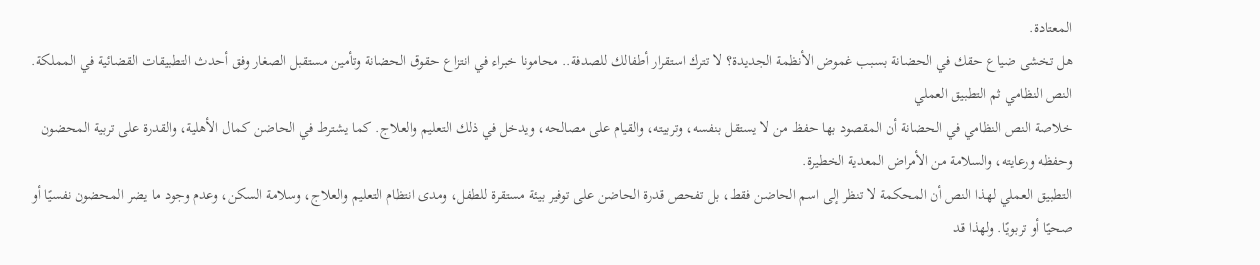المعتادة.
هل تخشى ضياع حقك في الحضانة بسبب غموض الأنظمة الجديدة؟ لا تترك استقرار أطفالك للصدفة.. محامونا خبراء في انتزاع حقوق الحضانة وتأمين مستقبل الصغار وفق أحدث التطبيقات القضائية في المملكة.
النص النظامي ثم التطبيق العملي
خلاصة النص النظامي في الحضانة أن المقصود بها حفظ من لا يستقل بنفسه، وتربيته، والقيام على مصالحه، ويدخل في ذلك التعليم والعلاج. كما يشترط في الحاضن كمال الأهلية، والقدرة على تربية المحضون وحفظه ورعايته، والسلامة من الأمراض المعدية الخطيرة.
التطبيق العملي لهذا النص أن المحكمة لا تنظر إلى اسم الحاضن فقط، بل تفحص قدرة الحاضن على توفير بيئة مستقرة للطفل، ومدى انتظام التعليم والعلاج، وسلامة السكن، وعدم وجود ما يضر المحضون نفسيًا أو صحيًا أو تربويًا. ولهذا قد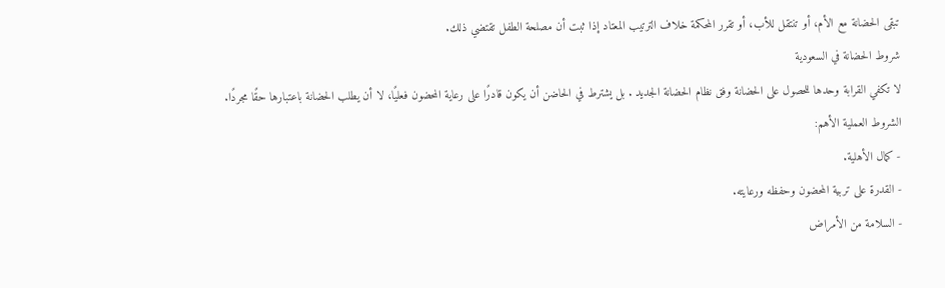تبقى الحضانة مع الأم، أو تنتقل للأب، أو تقرر المحكمة خلاف الترتيب المعتاد إذا ثبت أن مصلحة الطفل تقتضي ذلك.
شروط الحضانة في السعودية
لا تكفي القرابة وحدها للحصول على الحضانة وفق نظام الحضانة الجديد . بل يشترط في الحاضن أن يكون قادرًا على رعاية المحضون فعليًا، لا أن يطلب الحضانة باعتبارها حقًا مجردًا.
الشروط العملية الأهم:
- كمال الأهلية.
- القدرة على تربية المحضون وحفظه ورعايته.
- السلامة من الأمراض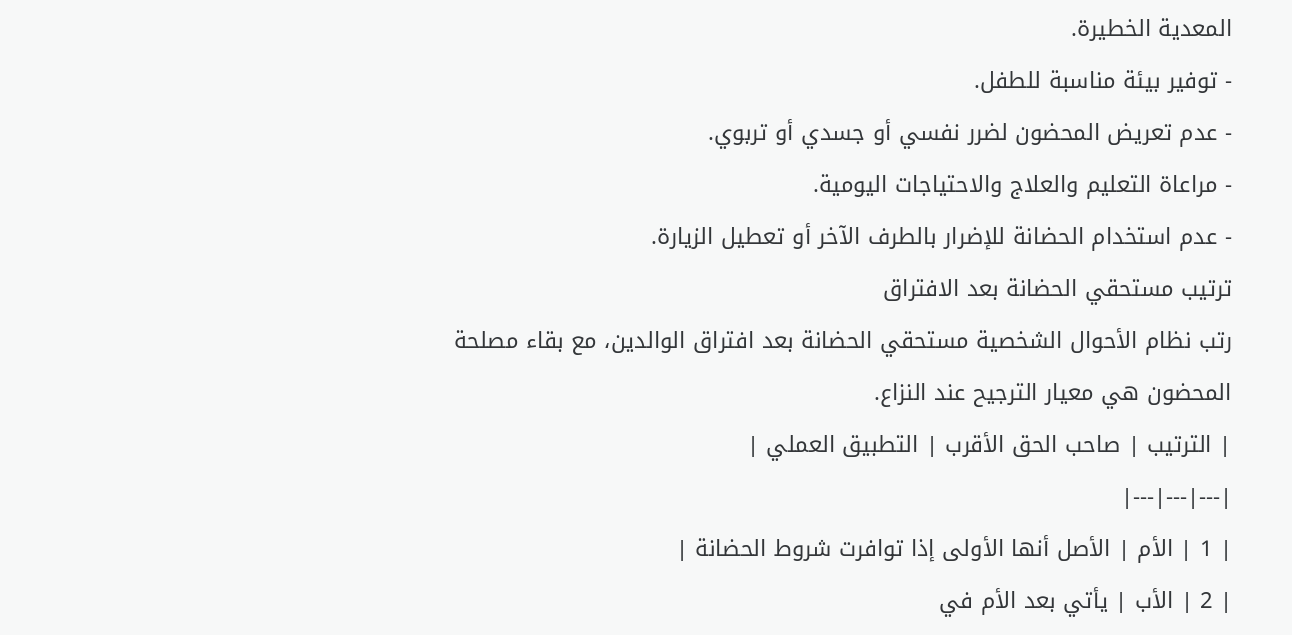المعدية الخطيرة.
- توفير بيئة مناسبة للطفل.
- عدم تعريض المحضون لضرر نفسي أو جسدي أو تربوي.
- مراعاة التعليم والعلاج والاحتياجات اليومية.
- عدم استخدام الحضانة للإضرار بالطرف الآخر أو تعطيل الزيارة.
ترتيب مستحقي الحضانة بعد الافتراق
رتب نظام الأحوال الشخصية مستحقي الحضانة بعد افتراق الوالدين، مع بقاء مصلحة المحضون هي معيار الترجيح عند النزاع.
| الترتيب | صاحب الحق الأقرب | التطبيق العملي |
|---|---|---|
| 1 | الأم | الأصل أنها الأولى إذا توافرت شروط الحضانة |
| 2 | الأب | يأتي بعد الأم في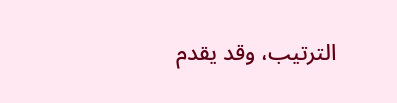الترتيب، وقد يقدم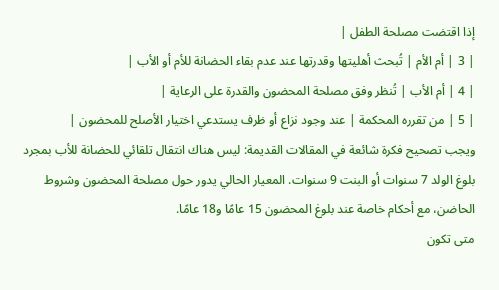إذا اقتضت مصلحة الطفل |
| 3 | أم الأم | تُبحث أهليتها وقدرتها عند عدم بقاء الحضانة للأم أو الأب |
| 4 | أم الأب | تُنظر وفق مصلحة المحضون والقدرة على الرعاية |
| 5 | من تقرره المحكمة | عند وجود نزاع أو ظرف يستدعي اختيار الأصلح للمحضون |
ويجب تصحيح فكرة شائعة في المقالات القديمة: ليس هناك انتقال تلقائي للحضانة للأب بمجرد بلوغ الولد 7 سنوات أو البنت 9 سنوات. المعيار الحالي يدور حول مصلحة المحضون وشروط الحاضن، مع أحكام خاصة عند بلوغ المحضون 15 عامًا و18 عامًا.
متى تكون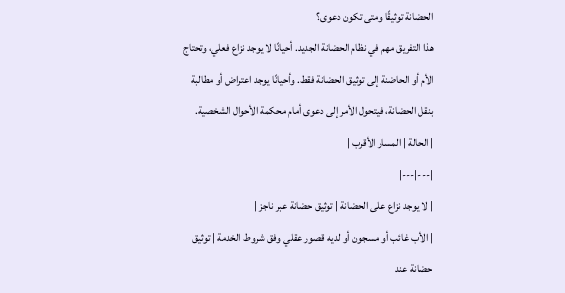الحضانة توثيقًا ومتى تكون دعوى؟
هذا التفريق مهم في نظام الحضانة الجديد. أحيانًا لا يوجد نزاع فعلي، وتحتاج الأم أو الحاضنة إلى توثيق الحضانة فقط. وأحيانًا يوجد اعتراض أو مطالبة بنقل الحضانة، فيتحول الأمر إلى دعوى أمام محكمة الأحوال الشخصية.
| الحالة | المسار الأقرب |
|---|---|
| لا يوجد نزاع على الحضانة | توثيق حضانة عبر ناجز |
| الأب غائب أو مسجون أو لديه قصور عقلي وفق شروط الخدمة | توثيق حضانة عند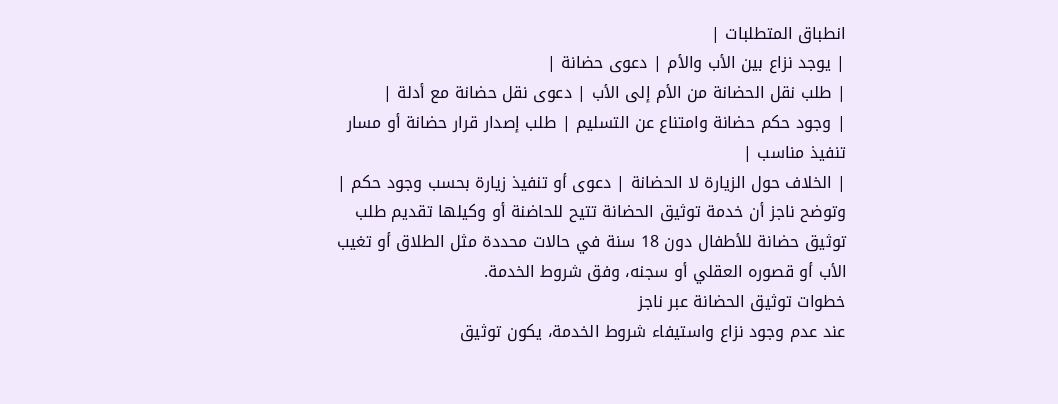انطباق المتطلبات |
| يوجد نزاع بين الأب والأم | دعوى حضانة |
| طلب نقل الحضانة من الأم إلى الأب | دعوى نقل حضانة مع أدلة |
| وجود حكم حضانة وامتناع عن التسليم | طلب إصدار قرار حضانة أو مسار تنفيذ مناسب |
| الخلاف حول الزيارة لا الحضانة | دعوى أو تنفيذ زيارة بحسب وجود حكم |
وتوضح ناجز أن خدمة توثيق الحضانة تتيح للحاضنة أو وكيلها تقديم طلب توثيق حضانة للأطفال دون 18 سنة في حالات محددة مثل الطلاق أو تغيب الأب أو قصوره العقلي أو سجنه، وفق شروط الخدمة.
خطوات توثيق الحضانة عبر ناجز
عند عدم وجود نزاع واستيفاء شروط الخدمة، يكون توثيق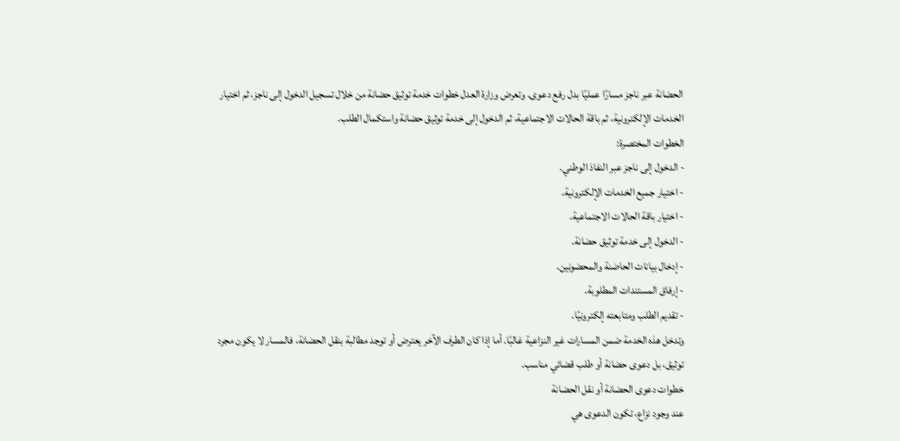الحضانة عبر ناجز مسارًا عمليًا بدل رفع دعوى. وتعرض وزارة العدل خطوات خدمة توثيق حضانة من خلال تسجيل الدخول إلى ناجز، ثم اختيار الخدمات الإلكترونية، ثم باقة الحالات الاجتماعية، ثم الدخول إلى خدمة توثيق حضانة واستكمال الطلب.
الخطوات المختصرة:
- الدخول إلى ناجز عبر النفاذ الوطني.
- اختيار جميع الخدمات الإلكترونية.
- اختيار باقة الحالات الاجتماعية.
- الدخول إلى خدمة توثيق حضانة.
- إدخال بيانات الحاضنة والمحضونين.
- إرفاق المستندات المطلوبة.
- تقديم الطلب ومتابعته إلكترونيًا.
وتدخل هذه الخدمة ضمن المسارات غير النزاعية غالبًا. أما إذا كان الطرف الآخر يعترض أو توجد مطالبة بنقل الحضانة، فالمسار لا يكون مجرد توثيق، بل دعوى حضانة أو طلب قضائي مناسب.
خطوات دعوى الحضانة أو نقل الحضانة
عند وجود نزاع، تكون الدعوى هي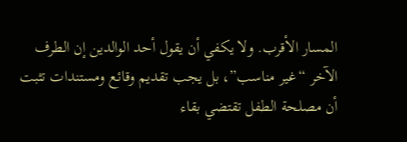المسار الأقرب. ولا يكفي أن يقول أحد الوالدين إن الطرف الآخر “غير مناسب”، بل يجب تقديم وقائع ومستندات تثبت أن مصلحة الطفل تقتضي بقاء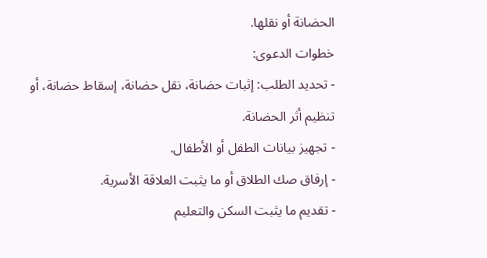الحضانة أو نقلها.
خطوات الدعوى:
- تحديد الطلب: إثبات حضانة، نقل حضانة، إسقاط حضانة، أو تنظيم أثر الحضانة.
- تجهيز بيانات الطفل أو الأطفال.
- إرفاق صك الطلاق أو ما يثبت العلاقة الأسرية.
- تقديم ما يثبت السكن والتعليم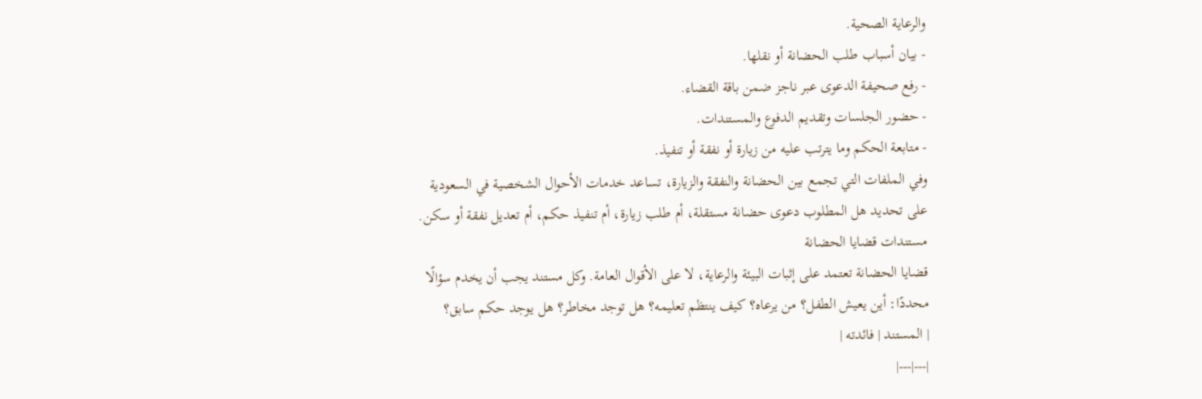والرعاية الصحية.
- بيان أسباب طلب الحضانة أو نقلها.
- رفع صحيفة الدعوى عبر ناجز ضمن باقة القضاء.
- حضور الجلسات وتقديم الدفوع والمستندات.
- متابعة الحكم وما يترتب عليه من زيارة أو نفقة أو تنفيذ.
وفي الملفات التي تجمع بين الحضانة والنفقة والزيارة، تساعد خدمات الأحوال الشخصية في السعودية على تحديد هل المطلوب دعوى حضانة مستقلة، أم طلب زيارة، أم تنفيذ حكم، أم تعديل نفقة أو سكن.
مستندات قضايا الحضانة
قضايا الحضانة تعتمد على إثبات البيئة والرعاية، لا على الأقوال العامة. وكل مستند يجب أن يخدم سؤالًا محددًا: أين يعيش الطفل؟ من يرعاه؟ كيف ينتظم تعليمه؟ هل توجد مخاطر؟ هل يوجد حكم سابق؟
| المستند | فائدته |
|---|---|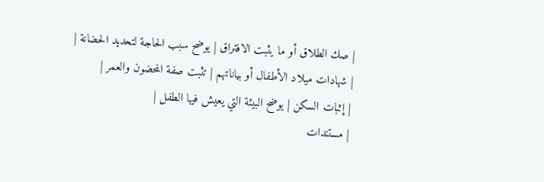| صك الطلاق أو ما يثبت الافتراق | يوضح سبب الحاجة لتحديد الحضانة |
| شهادات ميلاد الأطفال أو بياناتهم | تثبت صفة المحضون والعمر |
| إثبات السكن | يوضح البيئة التي يعيش فيها الطفل |
| مستندات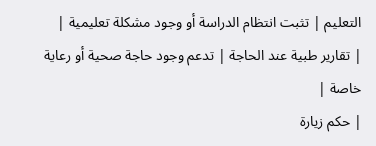التعليم | تثبت انتظام الدراسة أو وجود مشكلة تعليمية |
| تقارير طبية عند الحاجة | تدعم وجود حاجة صحية أو رعاية خاصة |
| حكم زيارة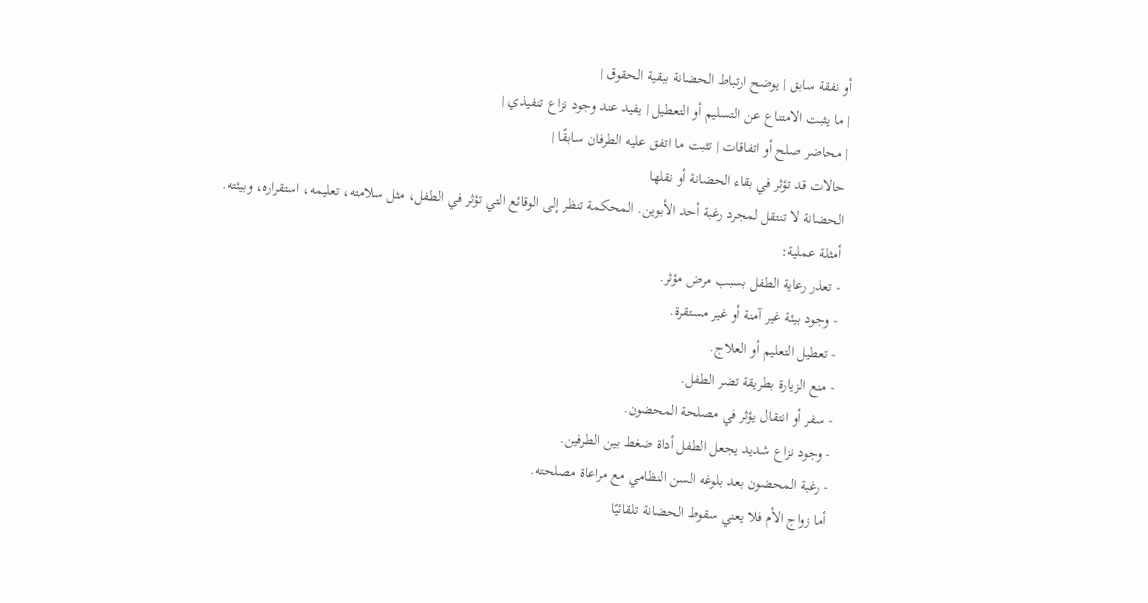أو نفقة سابق | يوضح ارتباط الحضانة ببقية الحقوق |
| ما يثبت الامتناع عن التسليم أو التعطيل | يفيد عند وجود نزاع تنفيذي |
| محاضر صلح أو اتفاقات | تثبت ما اتفق عليه الطرفان سابقًا |
حالات قد تؤثر في بقاء الحضانة أو نقلها
الحضانة لا تنتقل لمجرد رغبة أحد الأبوين. المحكمة تنظر إلى الوقائع التي تؤثر في الطفل، مثل سلامته، تعليمه، استقراره، وبيئته.
أمثلة عملية:
- تعذر رعاية الطفل بسبب مرض مؤثر.
- وجود بيئة غير آمنة أو غير مستقرة.
- تعطيل التعليم أو العلاج.
- منع الزيارة بطريقة تضر الطفل.
- سفر أو انتقال يؤثر في مصلحة المحضون.
- وجود نزاع شديد يجعل الطفل أداة ضغط بين الطرفين.
- رغبة المحضون بعد بلوغه السن النظامي مع مراعاة مصلحته.
أما زواج الأم فلا يعني سقوط الحضانة تلقائيًا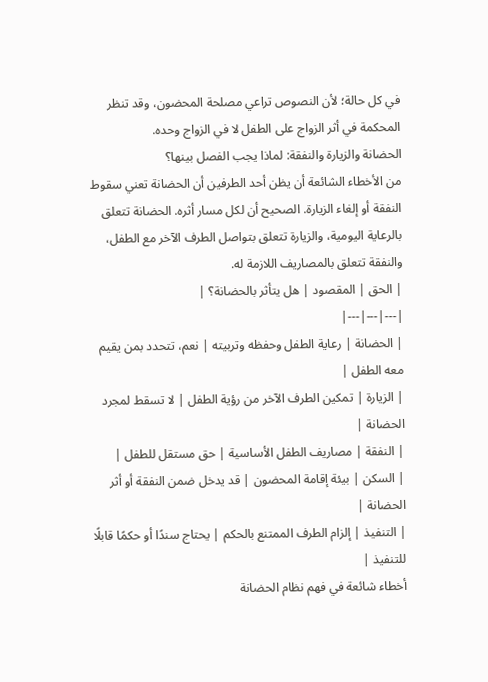في كل حالة؛ لأن النصوص تراعي مصلحة المحضون، وقد تنظر المحكمة في أثر الزواج على الطفل لا في الزواج وحده.
الحضانة والزيارة والنفقة: لماذا يجب الفصل بينها؟
من الأخطاء الشائعة أن يظن أحد الطرفين أن الحضانة تعني سقوط النفقة أو إلغاء الزيارة. الصحيح أن لكل مسار أثره. الحضانة تتعلق بالرعاية اليومية، والزيارة تتعلق بتواصل الطرف الآخر مع الطفل، والنفقة تتعلق بالمصاريف اللازمة له.
| الحق | المقصود | هل يتأثر بالحضانة؟ |
|---|---|---|
| الحضانة | رعاية الطفل وحفظه وتربيته | نعم، تتحدد بمن يقيم معه الطفل |
| الزيارة | تمكين الطرف الآخر من رؤية الطفل | لا تسقط لمجرد الحضانة |
| النفقة | مصاريف الطفل الأساسية | حق مستقل للطفل |
| السكن | بيئة إقامة المحضون | قد يدخل ضمن النفقة أو أثر الحضانة |
| التنفيذ | إلزام الطرف الممتنع بالحكم | يحتاج سندًا أو حكمًا قابلًا للتنفيذ |
أخطاء شائعة في فهم نظام الحضانة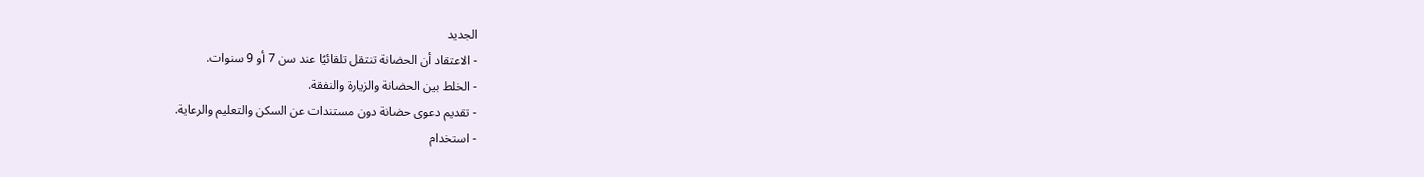الجديد
- الاعتقاد أن الحضانة تنتقل تلقائيًا عند سن 7 أو 9 سنوات.
- الخلط بين الحضانة والزيارة والنفقة.
- تقديم دعوى حضانة دون مستندات عن السكن والتعليم والرعاية.
- استخدام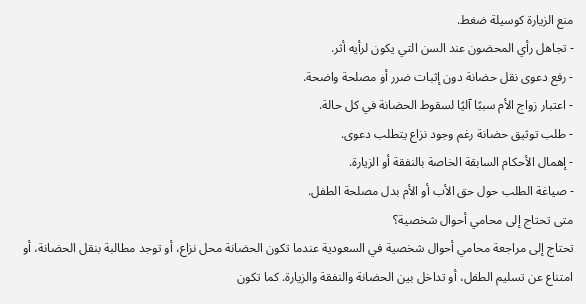منع الزيارة كوسيلة ضغط.
- تجاهل رأي المحضون عند السن التي يكون لرأيه أثر.
- رفع دعوى نقل حضانة دون إثبات ضرر أو مصلحة واضحة.
- اعتبار زواج الأم سببًا آليًا لسقوط الحضانة في كل حالة.
- طلب توثيق حضانة رغم وجود نزاع يتطلب دعوى.
- إهمال الأحكام السابقة الخاصة بالنفقة أو الزيارة.
- صياغة الطلب حول حق الأب أو الأم بدل مصلحة الطفل.
متى تحتاج إلى محامي أحوال شخصية؟
تحتاج إلى مراجعة محامي أحوال شخصية في السعودية عندما تكون الحضانة محل نزاع، أو توجد مطالبة بنقل الحضانة، أو امتناع عن تسليم الطفل، أو تداخل بين الحضانة والنفقة والزيارة. كما تكون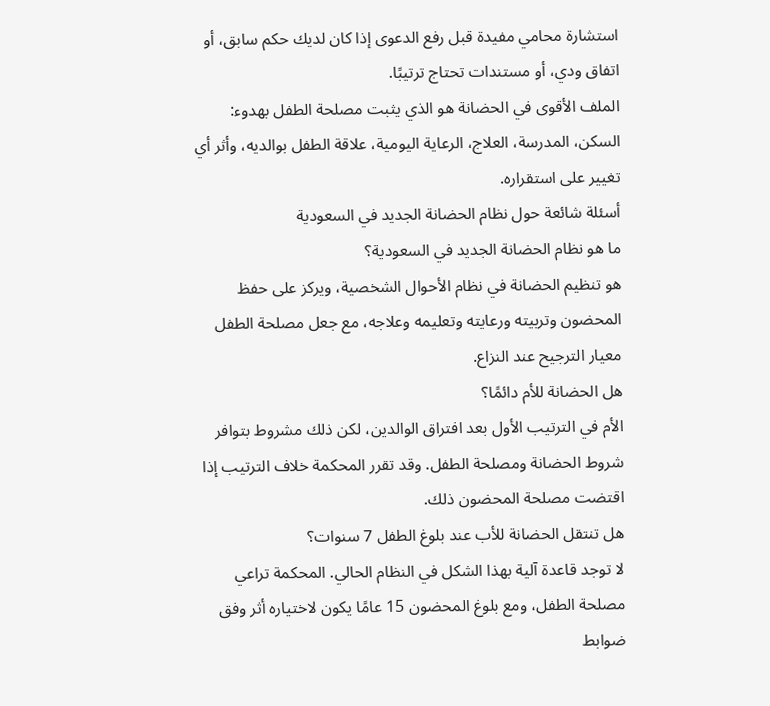استشارة محامي مفيدة قبل رفع الدعوى إذا كان لديك حكم سابق، أو اتفاق ودي، أو مستندات تحتاج ترتيبًا.
الملف الأقوى في الحضانة هو الذي يثبت مصلحة الطفل بهدوء: السكن، المدرسة، العلاج، الرعاية اليومية، علاقة الطفل بوالديه، وأثر أي تغيير على استقراره.
أسئلة شائعة حول نظام الحضانة الجديد في السعودية
ما هو نظام الحضانة الجديد في السعودية؟
هو تنظيم الحضانة في نظام الأحوال الشخصية، ويركز على حفظ المحضون وتربيته ورعايته وتعليمه وعلاجه، مع جعل مصلحة الطفل معيار الترجيح عند النزاع.
هل الحضانة للأم دائمًا؟
الأم في الترتيب الأول بعد افتراق الوالدين، لكن ذلك مشروط بتوافر شروط الحضانة ومصلحة الطفل. وقد تقرر المحكمة خلاف الترتيب إذا اقتضت مصلحة المحضون ذلك.
هل تنتقل الحضانة للأب عند بلوغ الطفل 7 سنوات؟
لا توجد قاعدة آلية بهذا الشكل في النظام الحالي. المحكمة تراعي مصلحة الطفل، ومع بلوغ المحضون 15 عامًا يكون لاختياره أثر وفق ضوابط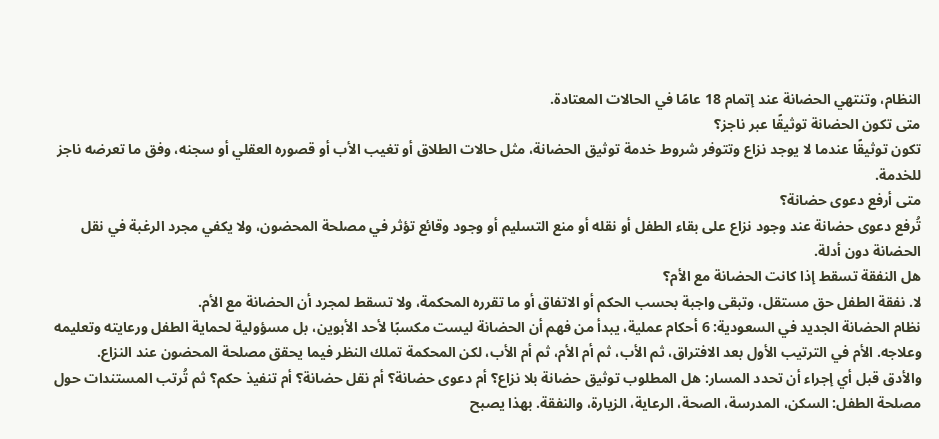النظام، وتنتهي الحضانة عند إتمام 18 عامًا في الحالات المعتادة.
متى تكون الحضانة توثيقًا عبر ناجز؟
تكون توثيقًا عندما لا يوجد نزاع وتتوفر شروط خدمة توثيق الحضانة، مثل حالات الطلاق أو تغيب الأب أو قصوره العقلي أو سجنه، وفق ما تعرضه ناجز للخدمة.
متى أرفع دعوى حضانة؟
تُرفع دعوى حضانة عند وجود نزاع على بقاء الطفل أو نقله أو منع التسليم أو وجود وقائع تؤثر في مصلحة المحضون، ولا يكفي مجرد الرغبة في نقل الحضانة دون أدلة.
هل النفقة تسقط إذا كانت الحضانة مع الأم؟
لا. نفقة الطفل حق مستقل، وتبقى واجبة بحسب الحكم أو الاتفاق أو ما تقرره المحكمة، ولا تسقط لمجرد أن الحضانة مع الأم.
نظام الحضانة الجديد في السعودية: 6 أحكام عملية، يبدأ من فهم أن الحضانة ليست مكسبًا لأحد الأبوين، بل مسؤولية لحماية الطفل ورعايته وتعليمه وعلاجه. الأم في الترتيب الأول بعد الافتراق، ثم الأب، ثم أم الأم، ثم أم الأب، لكن المحكمة تملك النظر فيما يحقق مصلحة المحضون عند النزاع.
والأدق قبل أي إجراء أن تحدد المسار: هل المطلوب توثيق حضانة بلا نزاع؟ أم دعوى حضانة؟ أم نقل حضانة؟ أم تنفيذ حكم؟ ثم تُرتب المستندات حول مصلحة الطفل: السكن، المدرسة، الصحة، الرعاية، الزيارة، والنفقة. بهذا يصبح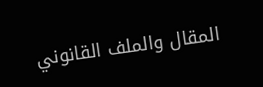المقال والملف القانوني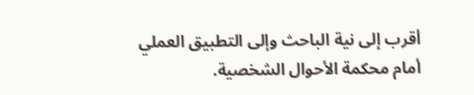أقرب إلى نية الباحث وإلى التطبيق العملي أمام محكمة الأحوال الشخصية.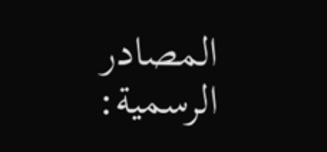المصادر الرسمية: